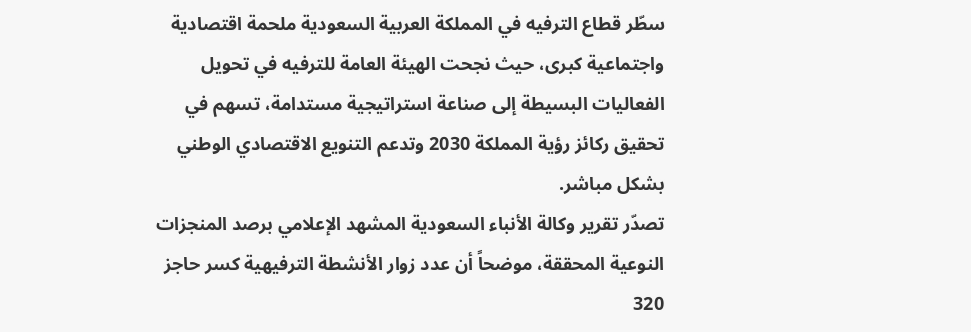سطّر قطاع الترفيه في المملكة العربية السعودية ملحمة اقتصادية واجتماعية كبرى، حيث نجحت الهيئة العامة للترفيه في تحويل الفعاليات البسيطة إلى صناعة استراتيجية مستدامة، تسهم في تحقيق ركائز رؤية المملكة 2030 وتدعم التنويع الاقتصادي الوطني بشكل مباشر.
تصدّر تقرير وكالة الأنباء السعودية المشهد الإعلامي برصد المنجزات النوعية المحققة، موضحاً أن عدد زوار الأنشطة الترفيهية كسر حاجز 320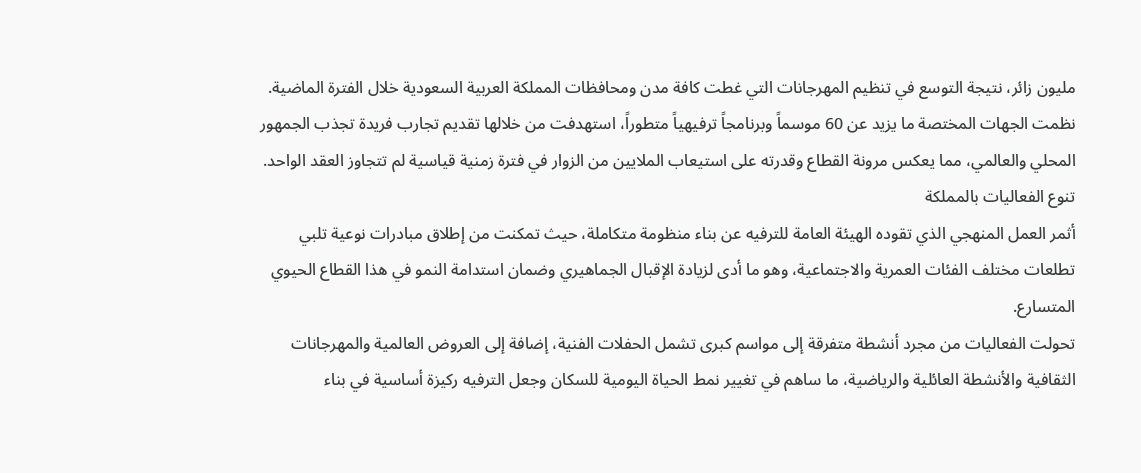مليون زائر، نتيجة التوسع في تنظيم المهرجانات التي غطت كافة مدن ومحافظات المملكة العربية السعودية خلال الفترة الماضية.
نظمت الجهات المختصة ما يزيد عن 60 موسماً وبرنامجاً ترفيهياً متطوراً، استهدفت من خلالها تقديم تجارب فريدة تجذب الجمهور المحلي والعالمي، مما يعكس مرونة القطاع وقدرته على استيعاب الملايين من الزوار في فترة زمنية قياسية لم تتجاوز العقد الواحد.
تنوع الفعاليات بالمملكة
أثمر العمل المنهجي الذي تقوده الهيئة العامة للترفيه عن بناء منظومة متكاملة، حيث تمكنت من إطلاق مبادرات نوعية تلبي تطلعات مختلف الفئات العمرية والاجتماعية، وهو ما أدى لزيادة الإقبال الجماهيري وضمان استدامة النمو في هذا القطاع الحيوي المتسارع.
تحولت الفعاليات من مجرد أنشطة متفرقة إلى مواسم كبرى تشمل الحفلات الفنية، إضافة إلى العروض العالمية والمهرجانات الثقافية والأنشطة العائلية والرياضية، ما ساهم في تغيير نمط الحياة اليومية للسكان وجعل الترفيه ركيزة أساسية في بناء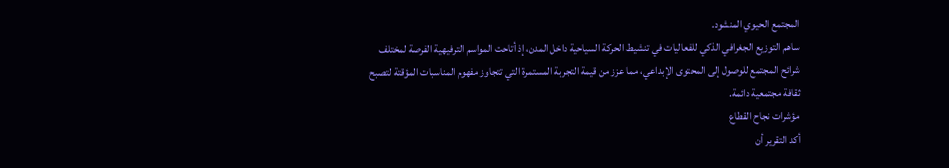المجتمع الحيوي المنشود.
ساهم التوزيع الجغرافي الذكي للفعاليات في تنشيط الحركة السياحية داخل المدن، إذ أتاحت المواسم الترفيهية الفرصة لمختلف شرائح المجتمع للوصول إلى المحتوى الإبداعي، مما عزز من قيمة التجربة المستمرة التي تتجاوز مفهوم المناسبات المؤقتة لتصبح ثقافة مجتمعية دائمة.
مؤشرات نجاح القطاع
أكد التقرير أن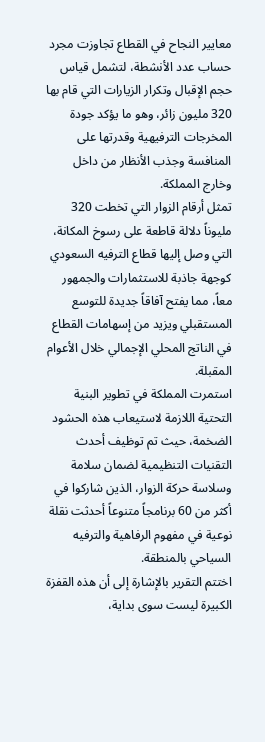معايير النجاح في القطاع تجاوزت مجرد حساب عدد الأنشطة، لتشمل قياس حجم الإقبال وتكرار الزيارات التي قام بها 320 مليون زائر، وهو ما يؤكد جودة المخرجات الترفيهية وقدرتها على المنافسة وجذب الأنظار من داخل وخارج المملكة.
تمثل أرقام الزوار التي تخطت 320 مليوناً دلالة قاطعة على رسوخ المكانة، التي وصل إليها قطاع الترفيه السعودي كوجهة جاذبة للاستثمارات والجمهور معاً، مما يفتح آفاقاً جديدة للتوسع المستقبلي ويزيد من إسهامات القطاع في الناتج المحلي الإجمالي خلال الأعوام المقبلة.
استمرت المملكة في تطوير البنية التحتية اللازمة لاستيعاب هذه الحشود الضخمة، حيث تم توظيف أحدث التقنيات التنظيمية لضمان سلامة وسلاسة حركة الزوار، الذين شاركوا في أكثر من 60 برنامجاً متنوعاً أحدثت نقلة نوعية في مفهوم الرفاهية والترفيه السياحي بالمنطقة.
اختتم التقرير بالإشارة إلى أن هذه القفزة الكبيرة ليست سوى بداية،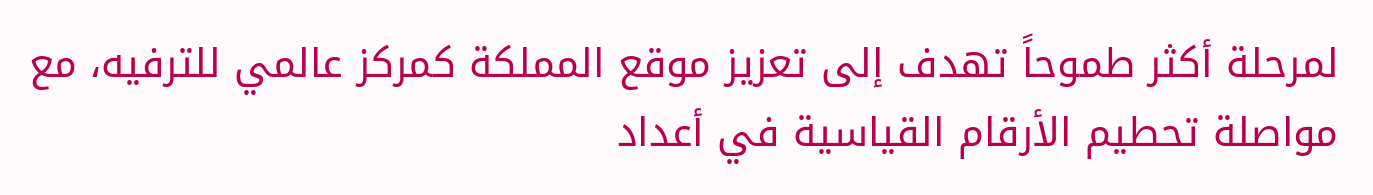لمرحلة أكثر طموحاً تهدف إلى تعزيز موقع المملكة كمركز عالمي للترفيه، مع مواصلة تحطيم الأرقام القياسية في أعداد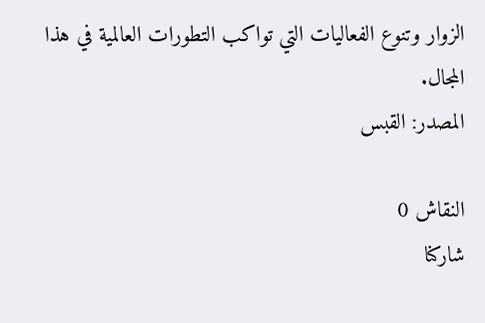الزوار وتنوع الفعاليات التي تواكب التطورات العالمية في هذا المجال.
المصدر: القبس

النقاش 0
شاركنا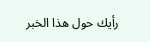رأيك حول هذا الخبر